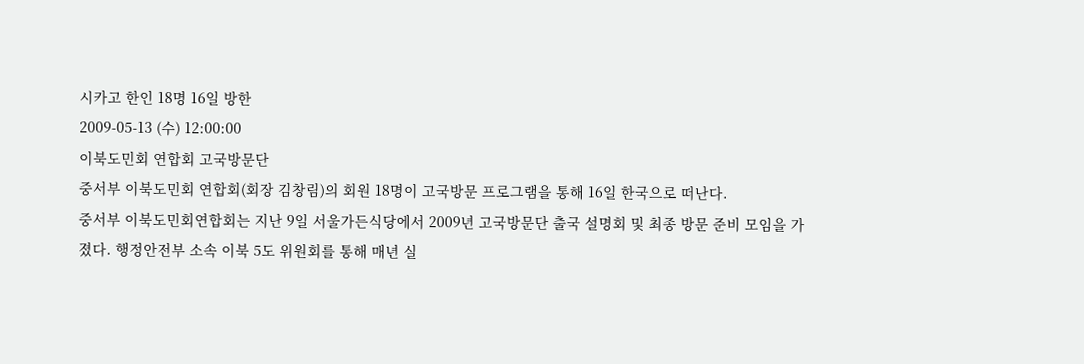시카고 한인 18명 16일 방한
2009-05-13 (수) 12:00:00
이북도민회 연합회 고국방문단
중서부 이북도민회 연합회(회장 김창림)의 회원 18명이 고국방문 프로그램을 통해 16일 한국으로 떠난다.
중서부 이북도민회연합회는 지난 9일 서울가든식당에서 2009년 고국방문단 출국 설명회 및 최종 방문 준비 모임을 가졌다. 행정안전부 소속 이북 5도 위원회를 통해 매년 실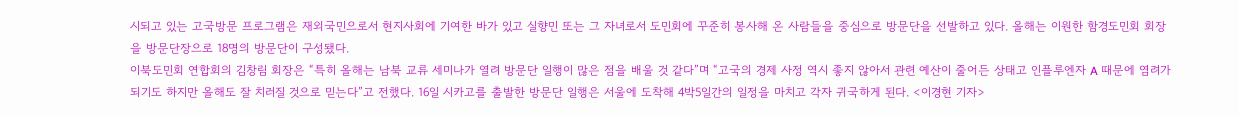시되고 있는 고국방문 프로그램은 재외국민으로서 현지사회에 기여한 바가 있고 실향민 또는 그 자녀로서 도민회에 꾸준히 봉사해 온 사람들을 중심으로 방문단을 선발하고 있다. 올해는 이원한 함경도민회 회장을 방문단장으로 18명의 방문단이 구성됐다.
이북도민회 연합회의 김창림 회장은 “특히 올해는 남북 교류 세미나가 열려 방문단 일행이 많은 점을 배울 것 같다”며 “고국의 경제 사정 역시 좋지 않아서 관련 예산이 줄어든 상태고 인플루엔자 A 때문에 염려가 되기도 하지만 올해도 잘 치러질 것으로 믿는다”고 전했다. 16일 시카고를 출발한 방문단 일행은 서울에 도착해 4박5일간의 일정을 마치고 각자 귀국하게 된다. <이경현 기자>